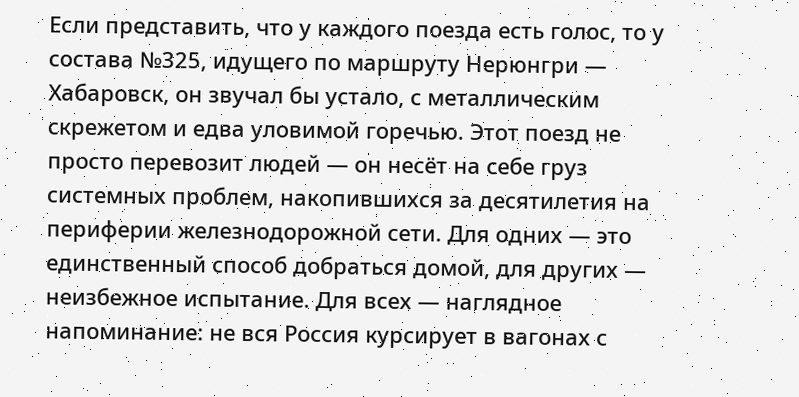Если представить, что у каждого поезда есть голос, то у состава №325, идущего по маршруту Нерюнгри — Хабаровск, он звучал бы устало, с металлическим скрежетом и едва уловимой горечью. Этот поезд не просто перевозит людей — он несёт на себе груз системных проблем, накопившихся за десятилетия на периферии железнодорожной сети. Для одних — это единственный способ добраться домой, для других — неизбежное испытание. Для всех — наглядное напоминание: не вся Россия курсирует в вагонах с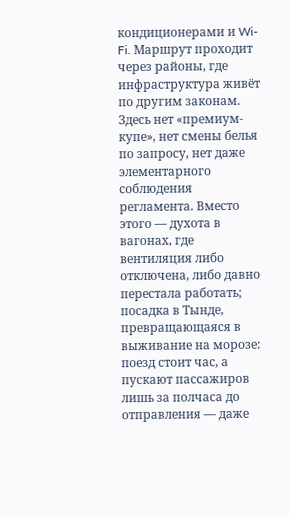кондиционерами и Wi-Fi. Маршрут проходит через районы, где инфраструктура живёт по другим законам. Здесь нет «премиум-купе», нет смены белья по запросу, нет даже элементарного соблюдения регламента. Вместо этого — духота в вагонах, где вентиляция либо отключена, либо давно перестала работать; посадка в Тынде, превращающаяся в выживание на морозе: поезд стоит час, а пускают пассажиров лишь за полчаса до отправления — даже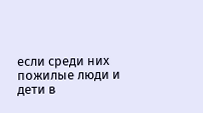если среди них пожилые люди и дети в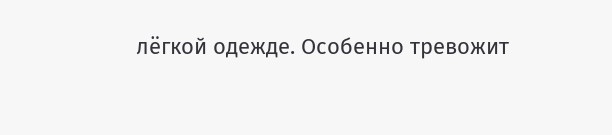лёгкой одежде. Особенно тревожит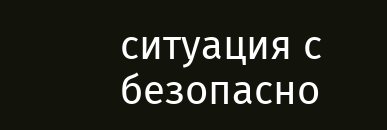ситуация с безопасно